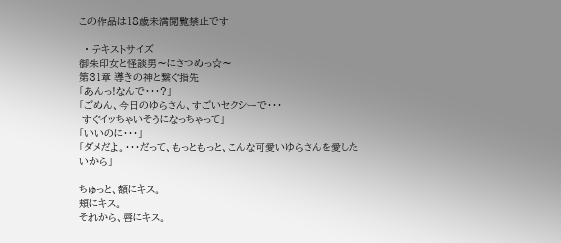この作品は18歳未満閲覧禁止です

  • テキストサイズ
御朱印女と怪談男〜にさつめっ☆〜
第31章 導きの神と繋ぐ指先
「あんっ!なんで・・・?」
「ごめん、今日のゆらさん、すごいセクシーで・・・
 すぐイッちゃいそうになっちゃって」
「いいのに・・・」
「ダメだよ。・・・だって、もっともっと、こんな可愛いゆらさんを愛したいから」

ちゅっと、額にキス。
頬にキス。
それから、唇にキス。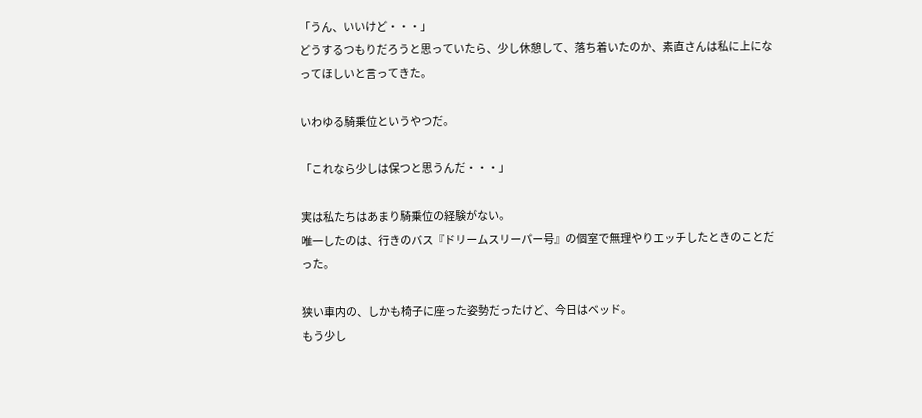「うん、いいけど・・・」
どうするつもりだろうと思っていたら、少し休憩して、落ち着いたのか、素直さんは私に上になってほしいと言ってきた。

いわゆる騎乗位というやつだ。

「これなら少しは保つと思うんだ・・・」

実は私たちはあまり騎乗位の経験がない。
唯一したのは、行きのバス『ドリームスリーパー号』の個室で無理やりエッチしたときのことだった。

狭い車内の、しかも椅子に座った姿勢だったけど、今日はベッド。
もう少し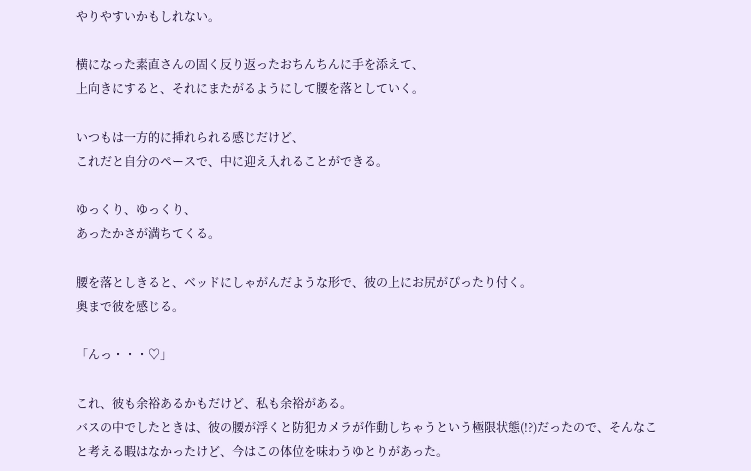やりやすいかもしれない。

横になった素直さんの固く反り返ったおちんちんに手を添えて、
上向きにすると、それにまたがるようにして腰を落としていく。

いつもは一方的に挿れられる感じだけど、
これだと自分のペースで、中に迎え入れることができる。

ゆっくり、ゆっくり、
あったかさが満ちてくる。

腰を落としきると、ベッドにしゃがんだような形で、彼の上にお尻がぴったり付く。
奥まで彼を感じる。

「んっ・・・♡」

これ、彼も余裕あるかもだけど、私も余裕がある。
バスの中でしたときは、彼の腰が浮くと防犯カメラが作動しちゃうという極限状態(!?)だったので、そんなこと考える暇はなかったけど、今はこの体位を味わうゆとりがあった。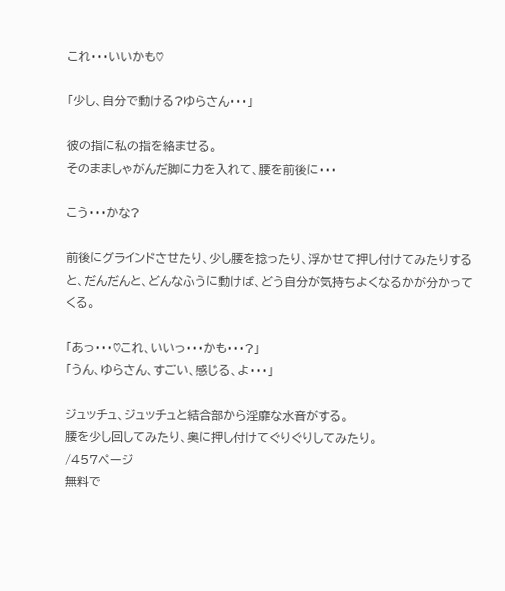これ・・・いいかも♡

「少し、自分で動ける?ゆらさん・・・」

彼の指に私の指を絡ませる。
そのまましゃがんだ脚に力を入れて、腰を前後に・・・

こう・・・かな?

前後にグラインドさせたり、少し腰を捻ったり、浮かせて押し付けてみたりすると、だんだんと、どんなふうに動けば、どう自分が気持ちよくなるかが分かってくる。

「あっ・・・♡これ、いいっ・・・かも・・・?」
「うん、ゆらさん、すごい、感じる、よ・・・」

ジュッチュ、ジュッチュと結合部から淫靡な水音がする。
腰を少し回してみたり、奥に押し付けてぐりぐりしてみたり。
/457ページ
無料で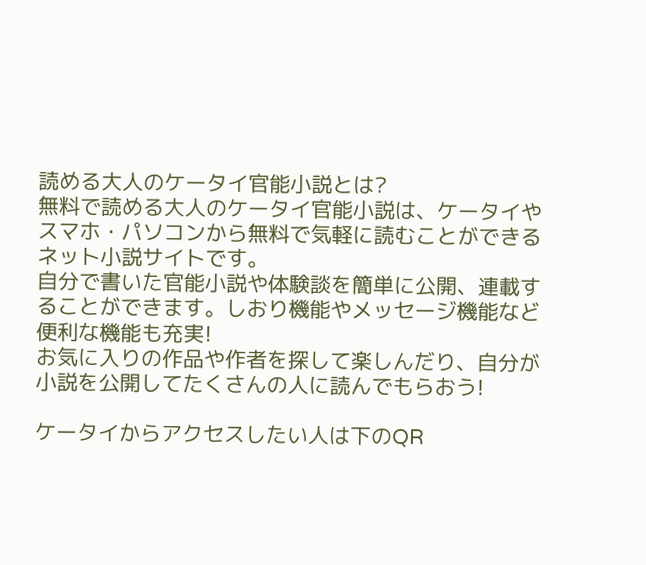読める大人のケータイ官能小説とは?
無料で読める大人のケータイ官能小説は、ケータイやスマホ・パソコンから無料で気軽に読むことができるネット小説サイトです。
自分で書いた官能小説や体験談を簡単に公開、連載することができます。しおり機能やメッセージ機能など便利な機能も充実!
お気に入りの作品や作者を探して楽しんだり、自分が小説を公開してたくさんの人に読んでもらおう!

ケータイからアクセスしたい人は下のQR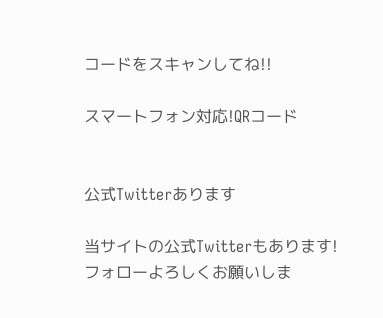コードをスキャンしてね!!

スマートフォン対応!QRコード


公式Twitterあります

当サイトの公式Twitterもあります!
フォローよろしくお願いしま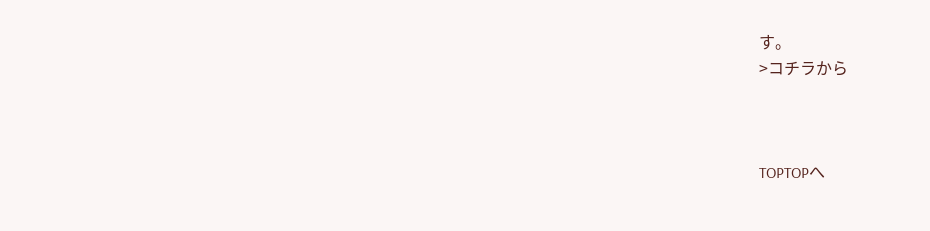す。
>コチラから



TOPTOPへ